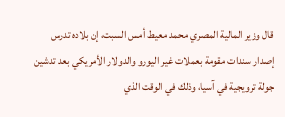قال وزير المالية المصري محمد معيط أمس السبت، إن بلاده تدرس إصدار سندات مقومة بعملات غير اليورو والدولار الأمريكي بعد تدشين جولة ترويجية في آسيا، وذلك في الوقت الذي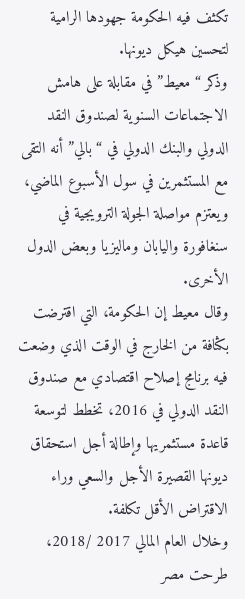تكثف فيه الحكومة جهودها الرامية لتحسين هيكل ديونها.
وذكر “معيط” في مقابلة على هامش الاجتماعات السنوية لصندوق النقد الدولي والبنك الدولي في “بالي” أنه التقى مع المستثمرين في سول الأسبوع الماضي، ويعتزم مواصلة الجولة الترويجية في سنغافورة واليابان وماليزيا وبعض الدول الأخرى.
وقال معيط إن الحكومة، التي اقترضت بكثافة من الخارج في الوقت الذي وضعت فيه برنامج إصلاح اقتصادي مع صندوق النقد الدولي في 2016، تخطط لتوسعة قاعدة مستثمريها وإطالة أجل استحقاق ديونها القصيرة الأجل والسعي وراء الاقتراض الأقل تكلفة.
وخلال العام المالي 2017 /2018، طرحت مصر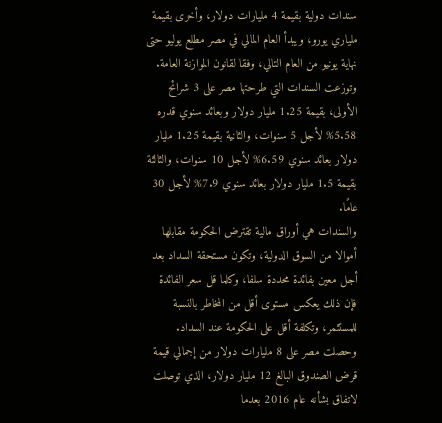سندات دولية بقيمة 4 مليارات دولار، وأخرى بقيمة ملياري يورو، ويبدأ العام المالي في مصر مطلع يوليو حتى نهاية يونيو من العام التالي، وفقا لقانون الموازنة العامة.
وتوزعت السندات التي طرحتها مصر على 3 شرائح الأولى، بقيمة 1.25 مليار دولار وبعائد سنوي قدره 5.58% لأجل 5 سنوات، والثانية بقيمة 1.25 مليار دولار بعائد سنوي 6.59% لأجل 10 سنوات، والثالثة بقيمة 1.5 مليار دولار بعائد سنوي 7.9% لأجل 30 عامًا.
والسندات هي أوراق مالية تقترض الحكومة مقابلها أموالا من السوق الدولية، وتكون مستحقة السداد بعد أجل معين بفائدة محددة سلفا، وكلما قل سعر الفائدة فإن ذلك يعكس مستوى أقل من المخاطر بالنسبة للمستثمر، وتكلفة أقل على الحكومة عند السداد.
وحصلت مصر على 8 مليارات دولار من إجمالي قيمة قرض الصندوق البالغ 12 مليار دولار، الذي توصلت لاتفاق بشأنه عام 2016 بعدما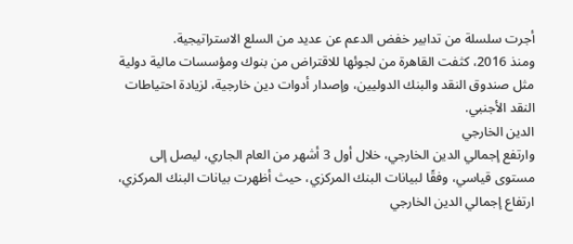أجرت سلسلة من تدابير خفض الدعم عن عديد من السلع الاستراتيجية.
ومنذ 2016، كثفت القاهرة من لجوئها للاقتراض من بنوك ومؤسسات مالية دولية مثل صندوق النقد والبنك الدوليين، وإصدار أدوات دين خارجية، لزيادة احتياطات النقد الأجنبي.
الدين الخارجي
وارتفع إجمالي الدين الخارجي، خلال أول 3 أشهر من العام الجاري، ليصل إلى مستوى قياسي، وفقًا لبيانات البنك المركزي، حيث أظهرت بيانات البنك المركزي، ارتفاع إجمالي الدين الخارجي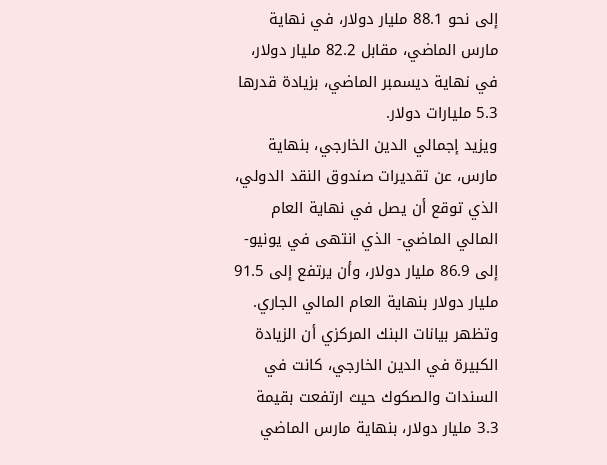إلى نحو 88.1 مليار دولار، في نهاية مارس الماضي، مقابل 82.2 مليار دولار، في نهاية ديسمبر الماضي، بزيادة قدرها 5.3 مليارات دولار.
ويزيد إجمالي الدين الخارجي، بنهاية مارس، عن تقديرات صندوق النقد الدولي، الذي توقع أن يصل في نهاية العام المالي الماضي- الذي انتهى في يونيو- إلى 86.9 مليار دولار، وأن يرتفع إلى 91.5 مليار دولار بنهاية العام المالي الجاري.
وتظهر بيانات البنك المركزي أن الزيادة الكبيرة في الدين الخارجي، كانت في السندات والصكوك حيث ارتفعت بقيمة 3.3 مليار دولار، بنهاية مارس الماضي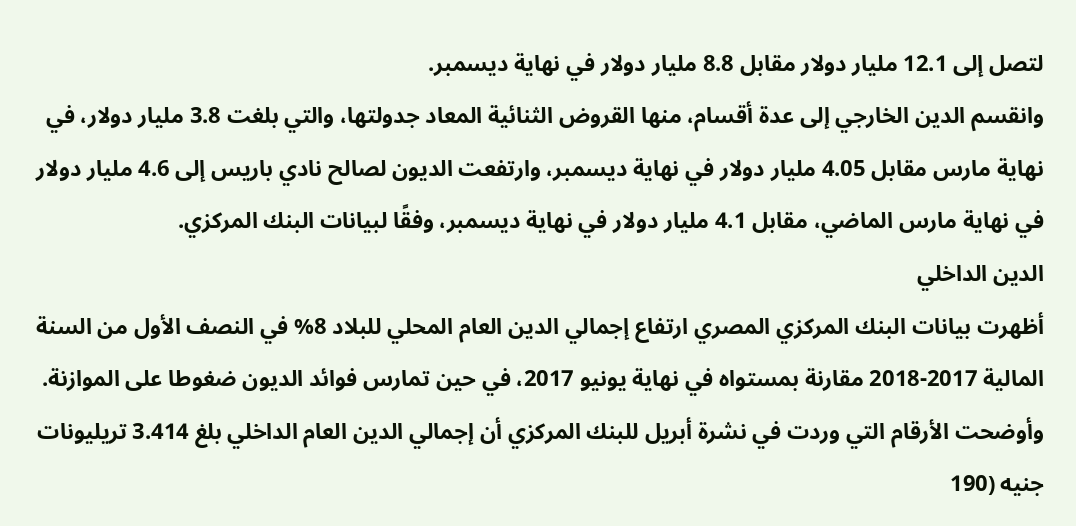لتصل إلى 12.1 مليار دولار مقابل 8.8 مليار دولار في نهاية ديسمبر.
وانقسم الدين الخارجي إلى عدة أقسام، منها القروض الثنائية المعاد جدولتها، والتي بلغت 3.8 مليار دولار، في نهاية مارس مقابل 4.05 مليار دولار في نهاية ديسمبر، وارتفعت الديون لصالح نادي باريس إلى 4.6 مليار دولار في نهاية مارس الماضي، مقابل 4.1 مليار دولار في نهاية ديسمبر، وفقًا لبيانات البنك المركزي.
الدين الداخلي
أظهرت بيانات البنك المركزي المصري ارتفاع إجمالي الدين العام المحلي للبلاد 8% في النصف الأول من السنة المالية 2017-2018 مقارنة بمستواه في نهاية يونيو 2017، في حين تمارس فوائد الديون ضغوطا على الموازنة.
وأوضحت الأرقام التي وردت في نشرة أبريل للبنك المركزي أن إجمالي الدين العام الداخلي بلغ 3.414 تريليونات جنيه (190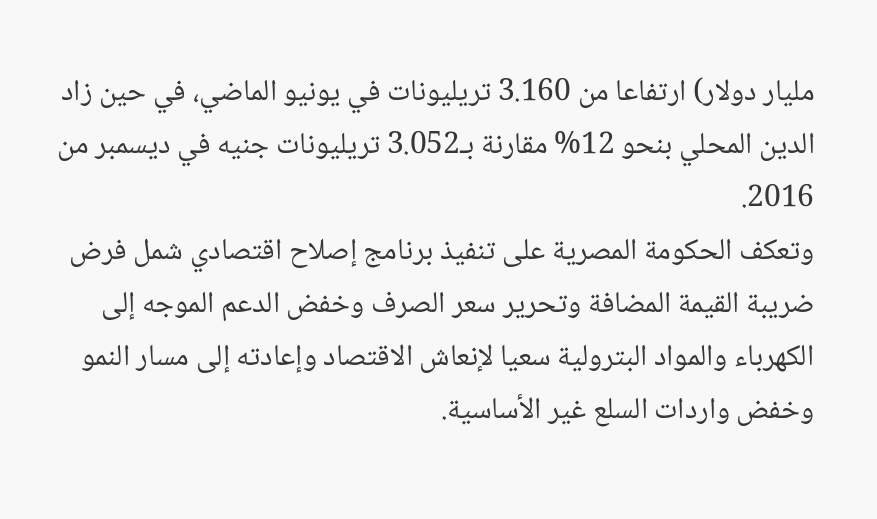مليار دولار) ارتفاعا من 3.160 تريليونات في يونيو الماضي، في حين زاد الدين المحلي بنحو 12% مقارنة بـ3.052 تريليونات جنيه في ديسمبر من 2016.
وتعكف الحكومة المصرية على تنفيذ برنامج إصلاح اقتصادي شمل فرض ضريبة القيمة المضافة وتحرير سعر الصرف وخفض الدعم الموجه إلى الكهرباء والمواد البترولية سعيا لإنعاش الاقتصاد وإعادته إلى مسار النمو وخفض واردات السلع غير الأساسية.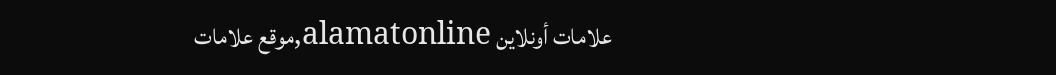علامات أونلاين alamatonline,موقع علامات